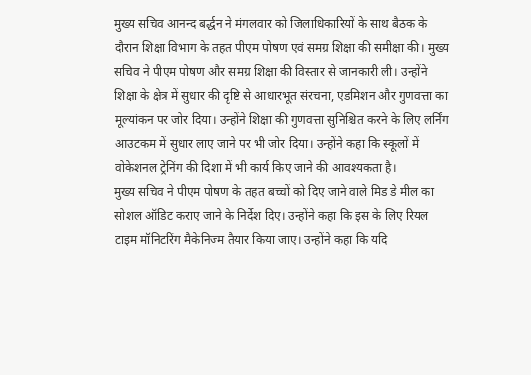मुख्य सचिव आनन्द बर्द्धन ने मंगलवार को जिलाधिकारियों के साथ बैठक के दौरान शिक्षा विभाग के तहत पीएम पोषण एवं समग्र शिक्षा की समीक्षा की। मुख्य सचिव ने पीएम पोषण और समग्र शिक्षा की विस्तार से जानकारी ली। उन्होंने शिक्षा के क्षेत्र में सुधार की दृष्टि से आधारभूत संरचना, एडमिशन और गुणवत्ता का मूल्यांकन पर जोर दिया। उन्होंने शिक्षा की गुणवत्ता सुनिश्चित करने के लिए लर्निंग आउटकम में सुधार लाए जाने पर भी जोर दिया। उन्होंने कहा कि स्कूलों में वोकेशनल ट्रेनिंग की दिशा में भी कार्य किए जाने की आवश्यकता है।
मुख्य सचिव ने पीएम पोषण के तहत बच्चों को दिए जाने वाले मिड डे मील का सोशल ऑडिट कराए जाने के निर्देश दिए। उन्होंने कहा कि इस के लिए रियल टाइम मॉनिटरिंग मैकेनिज्म तैयार किया जाए। उन्होंने कहा कि यदि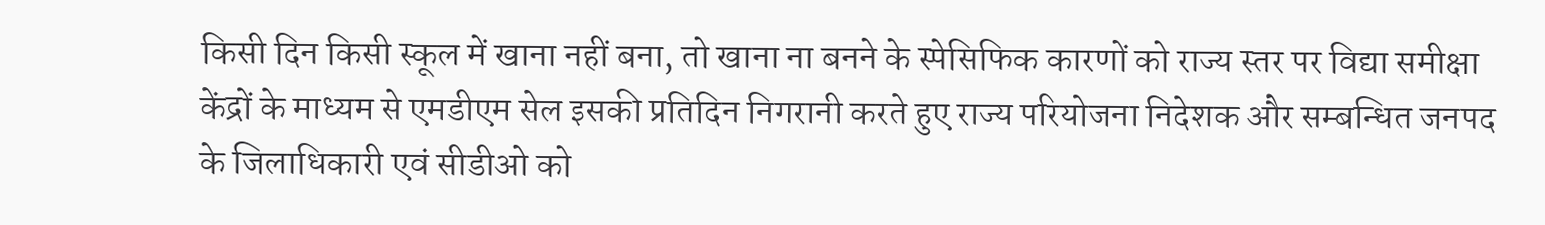किसी दिन किसी स्कूल में खाना नहीं बना, तो खाना ना बनने के स्पेसिफिक कारणों को राज्य स्तर पर विद्या समीक्षा केंद्रों के माध्यम से एमडीएम सेल इसकी प्रतिदिन निगरानी करते हुए राज्य परियोजना निदेशक और सम्बन्धित जनपद के जिलाधिकारी एवं सीडीओ को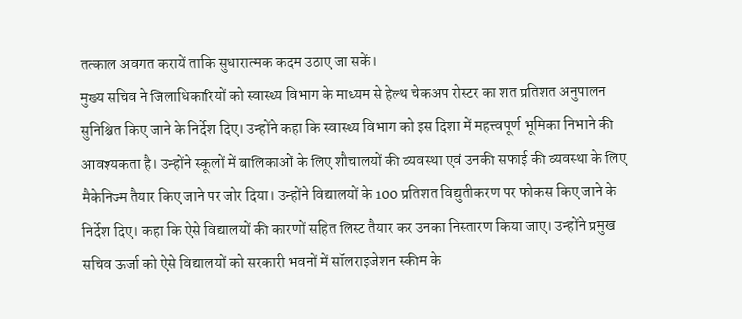तत्काल अवगत करायें ताकि सुधारात्मक कदम उठाए जा सकें।
मुख्य सचिव ने जिलाधिकारियों को स्वास्थ्य विभाग के माध्यम से हेल्थ चेकअप रोस्टर का शत प्रतिशत अनुपालन सुनिश्चित किए जाने के निर्देश दिए। उन्होंने कहा कि स्वास्थ्य विभाग को इस दिशा में महत्त्वपूर्ण भूमिका निभाने की आवश्यकता है। उन्होंने स्कूलों में बालिकाओं के लिए शौचालयों की व्यवस्था एवं उनकी सफाई की व्यवस्था के लिए मैकेनिज्म तैयार किए जाने पर जोर दिया। उन्होंने विद्यालयों के 100 प्रतिशत विद्युतीकरण पर फोकस किए जाने के निर्देश दिए। कहा कि ऐसे विद्यालयों की कारणों सहित लिस्ट तैयार कर उनका निस्तारण किया जाए। उन्होंने प्रमुख सचिव ऊर्जा को ऐसे विद्यालयों को सरकारी भवनों में सॉलराइजेशन स्कीम के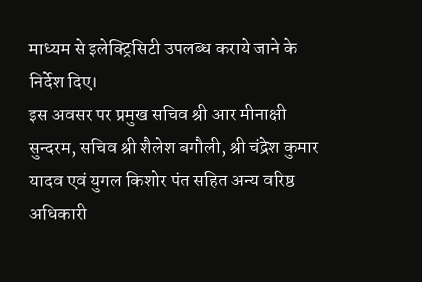माध्यम से इलेक्ट्रिसिटी उपलब्ध कराये जाने के निर्देश दिए।
इस अवसर पर प्रमुख सचिव श्री आर मीनाक्षी सुन्दरम, सचिव श्री शैलेश बगौली, श्री चंद्रेश कुमार यादव एवं युगल किशोर पंत सहित अन्य वरिष्ठ अधिकारी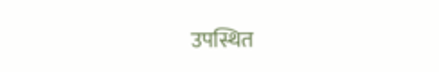उपस्थित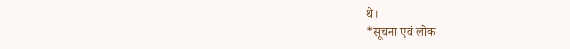थे।
*सूचना एवं लोक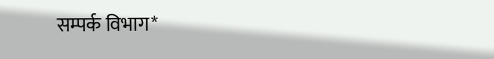सम्पर्क विभाग*